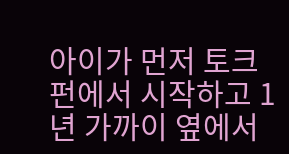아이가 먼저 토크펀에서 시작하고 1년 가까이 옆에서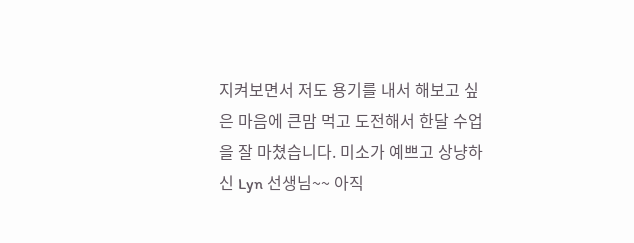지켜보면서 저도 용기를 내서 해보고 싶은 마음에 큰맘 먹고 도전해서 한달 수업을 잘 마쳤습니다. 미소가 예쁘고 상냥하신 Lyn 선생님~~ 아직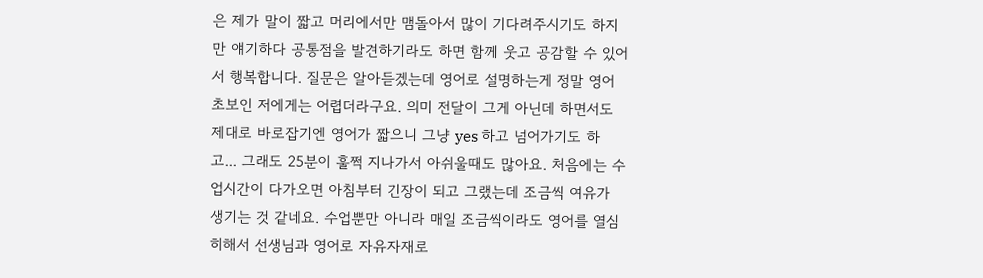은 제가 말이 짧고 머리에서만 맴돌아서 많이 기다려주시기도 하지만 얘기하다 공통점을 발견하기라도 하면 함께 웃고 공감할 수 있어서 행복합니다. 질문은 알아듣겠는데 영어로 설명하는게 정말 영어초보인 저에게는 어렵더라구요. 의미 전달이 그게 아닌데 하면서도 제대로 바로잡기엔 영어가 짧으니 그냥 yes 하고 넘어가기도 하고... 그래도 25분이 훌쩍 지나가서 아쉬울때도 많아요. 처음에는 수업시간이 다가오면 아침부터 긴장이 되고 그랬는데 조금씩 여유가 생기는 것 같네요. 수업뿐만 아니라 매일 조금씩이라도 영어를 열심히해서 선생님과 영어로 자유자재로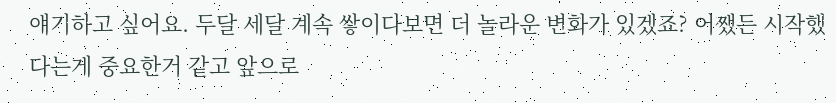얘기하고 싶어요. 두달 세달 계속 쌓이다보면 더 놀라운 변화가 있겠죠? 어쨌든 시작했다는게 중요한거 같고 앞으로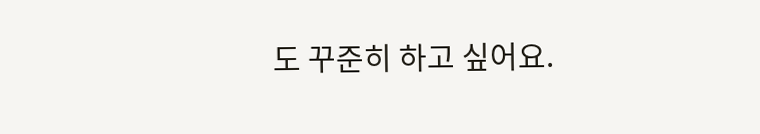도 꾸준히 하고 싶어요.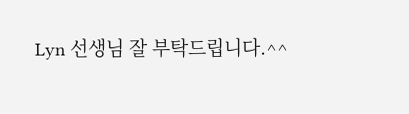Lyn 선생님 잘 부탁드립니다.^^